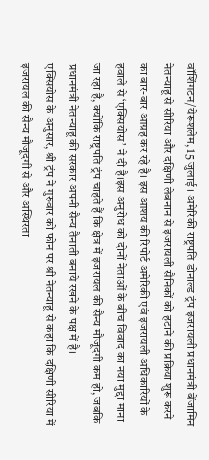वॉशिंगटन/येरूशलेम, 15 जुलाई । अमेरिकी राष्ट्रपति डोनाल्ड ट्रंप इजरायली प्रधानमंत्री बेंजामिन नेतन्याहू से सीरिया और दक्षिणी लेबनान से इजरायली सैनिकों को हटाने की प्रक्रिया शुरू करने का बार-बार आग्रह कर रहे है। इस आशय की रिपोर्ट अमेरिकी एवं इजरायली अधिकारियों के हवाले से ‘एक्सियोस’ ने दी है।इस अनुरोध को दोनों नेताओं के बीच विवाद का नया मुद्दा माना जा रहा है, क्योंकि राष्ट्रपति ट्रंप चाहते हैं कि क्षेत्र में इजरायल की सैन्य मौजूदगी कम हो, जबकि प्रधानमंत्री नेतन्याहू की सरकार अपनी सैन्य तैनाती बनाये रखने के पक्ष में है।
एक्सियोस के अनुसार, श्री ट्रंप ने गुरुवार को फोन पर श्री नेतन्याहू से कहा कि दक्षिणी सीरिया में इजरायल की सैन्य मौजूदगी से और अस्थिरता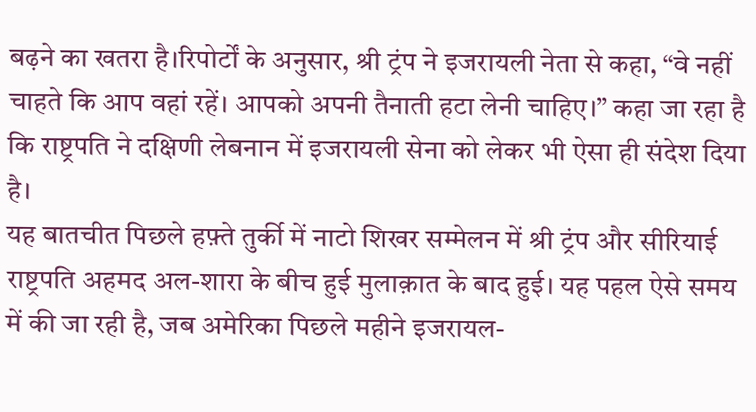बढ़ने का खतरा है।रिपोर्टों के अनुसार, श्री ट्रंप ने इजरायली नेता से कहा, “वे नहीं चाहते कि आप वहां रहें। आपको अपनी तैनाती हटा लेनी चाहिए।” कहा जा रहा है कि राष्ट्रपति ने दक्षिणी लेबनान में इजरायली सेना को लेकर भी ऐसा ही संदेश दिया है।
यह बातचीत पिछले हफ़्ते तुर्की में नाटो शिखर सम्मेलन में श्री ट्रंप और सीरियाई राष्ट्रपति अहमद अल-शारा के बीच हुई मुलाक़ात के बाद हुई। यह पहल ऐसे समय में की जा रही है, जब अमेरिका पिछले महीने इजरायल-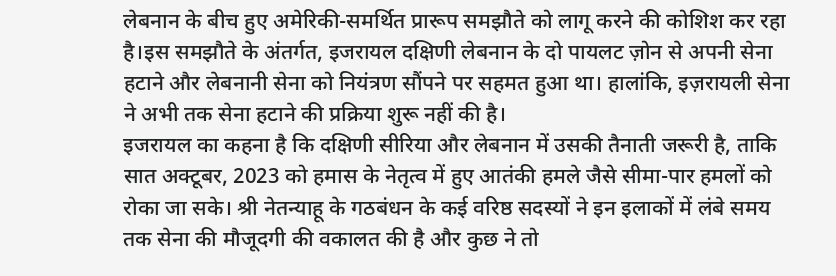लेबनान के बीच हुए अमेरिकी-समर्थित प्रारूप समझौते को लागू करने की कोशिश कर रहा है।इस समझौते के अंतर्गत, इजरायल दक्षिणी लेबनान के दो पायलट ज़ोन से अपनी सेना हटाने और लेबनानी सेना को नियंत्रण सौंपने पर सहमत हुआ था। हालांकि, इज़रायली सेना ने अभी तक सेना हटाने की प्रक्रिया शुरू नहीं की है।
इजरायल का कहना है कि दक्षिणी सीरिया और लेबनान में उसकी तैनाती जरूरी है, ताकि सात अक्टूबर, 2023 को हमास के नेतृत्व में हुए आतंकी हमले जैसे सीमा-पार हमलों को रोका जा सके। श्री नेतन्याहू के गठबंधन के कई वरिष्ठ सदस्यों ने इन इलाकों में लंबे समय तक सेना की मौजूदगी की वकालत की है और कुछ ने तो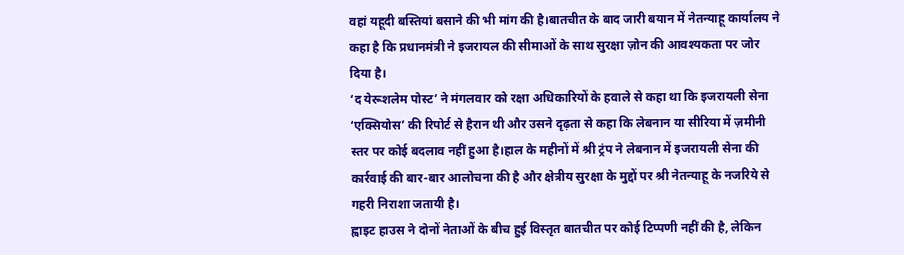वहां यहूदी बस्तियां बसाने की भी मांग की है।बातचीत के बाद जारी बयान में नेतन्याहू कार्यालय ने कहा है कि प्रधानमंत्री ने इजरायल की सीमाओं के साथ सुरक्षा ज़ोन की आवश्यकता पर जोर दिया है।
‘द येरूशलेम पोस्ट’ ने मंगलवार को रक्षा अधिकारियों के हवाले से कहा था कि इजरायली सेना ‘एक्सियोस’ की रिपोर्ट से हैरान थी और उसने दृढ़ता से कहा कि लेबनान या सीरिया में ज़मीनी स्तर पर कोई बदलाव नहीं हुआ है।हाल के महीनों में श्री ट्रंप ने लेबनान में इजरायली सेना की कार्रवाई की बार-बार आलोचना की है और क्षेत्रीय सुरक्षा के मुद्दों पर श्री नेतन्याहू के नजरिये से गहरी निराशा जतायी है।
ह्वाइट हाउस ने दोनों नेताओं के बीच हुई विस्तृत बातचीत पर कोई टिप्पणी नहीं की है, लेकिन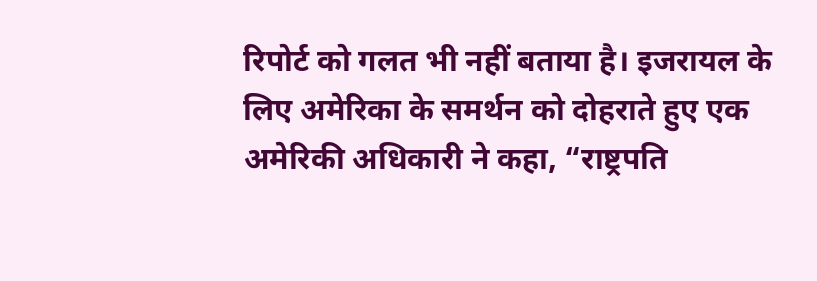रिपोर्ट को गलत भी नहीं बताया है। इजरायल के लिए अमेरिका के समर्थन को दोहराते हुए एक अमेरिकी अधिकारी ने कहा, “राष्ट्रपति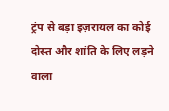ट्रंप से बड़ा इज़रायल का कोई दोस्त और शांति के लिए लड़ने वाला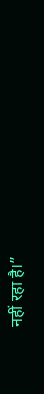नहीं रहा है।”